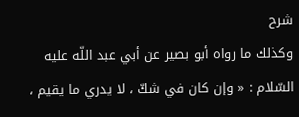شرح
وكذلك ما رواه أبو بصير عن أبي عبد اللّه عليه السّلام : « وإن كان في شكّ ، لا يدري ما يقيم ،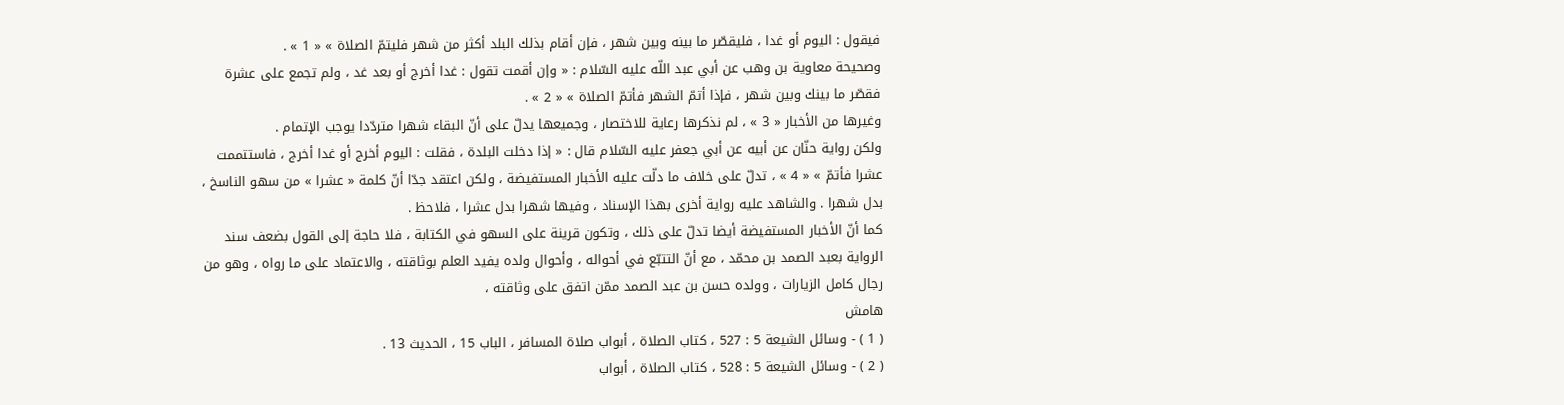فيقول : اليوم أو غدا ، فليقصّر ما بينه وبين شهر ، فإن أقام بذلك البلد أكثر من شهر فليتمّ الصلاة » « 1 » .
وصحيحة معاوية بن وهب عن أبي عبد اللّه عليه السّلام : « وإن أقمت تقول : غدا أخرج أو بعد غد ، ولم تجمع على عشرة فقصّر ما بينك وبين شهر ، فإذا أتمّ الشهر فأتمّ الصلاة » « 2 » .
وغيرها من الأخبار « 3 » ، لم نذكرها رعاية للاختصار ، وجميعها يدلّ على أنّ البقاء شهرا متردّدا يوجب الإتمام .
ولكن رواية حنّان عن أبيه عن أبي جعفر عليه السّلام قال : « إذا دخلت البلدة ، فقلت : اليوم أخرج أو غدا أخرج ، فاستتممت عشرا فأتمّ » « 4 » ، تدلّ على خلاف ما دلّت عليه الأخبار المستفيضة ، ولكن اعتقد جدّا أنّ كلمة « عشرا » من سهو الناسخ ، بدل شهرا . والشاهد عليه رواية أخرى بهذا الإسناد ، وفيها شهرا بدل عشرا ، فلاحظ .
كما أنّ الأخبار المستفيضة أيضا تدلّ على ذلك ، وتكون قرينة على السهو في الكتابة ، فلا حاجة إلى القول بضعف سند الرواية بعبد الصمد بن محمّد ، مع أنّ التتبّع في أحواله ، وأحوال ولده يفيد العلم بوثاقته ، والاعتماد على ما رواه ، وهو من رجال كامل الزيارات ، وولده حسن بن عبد الصمد ممّن اتفق على وثاقته ،
هامش
( 1 ) - وسائل الشيعة 5 : 527 ، كتاب الصلاة ، أبواب صلاة المسافر ، الباب 15 ، الحديث 13 .
( 2 ) - وسائل الشيعة 5 : 528 ، كتاب الصلاة ، أبواب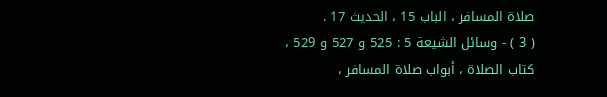صلاة المسافر ، الباب 15 ، الحديث 17 .
( 3 ) - وسائل الشيعة 5 : 525 و 527 و 529 ، كتاب الصلاة ، أبواب صلاة المسافر ،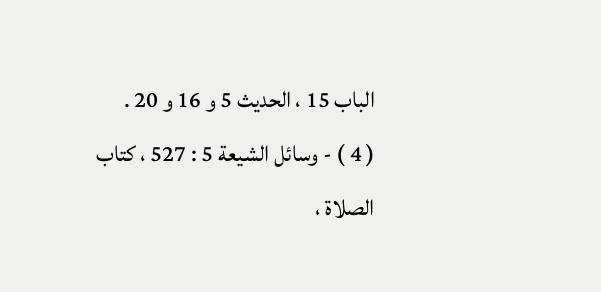الباب 15 ، الحديث 5 و 16 و 20 .
( 4 ) - وسائل الشيعة 5 : 527 ، كتاب الصلاة ،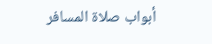أبواب صلاة المسافر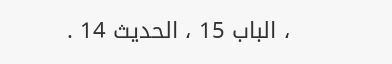، الباب 15 ، الحديث 14 .